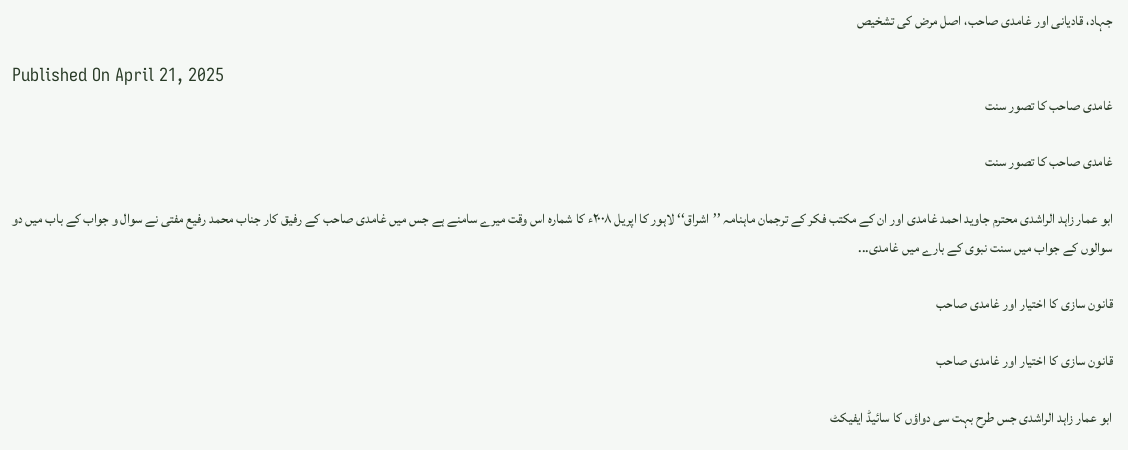جہاد، قادیانی اور غامدی صاحب، اصل مرض کی تشخیص

Published On April 21, 2025
غامدی صاحب کا تصور سنت

غامدی صاحب کا تصور سنت

ابو عمار زاہد الراشدی محترم جاوید احمد غامدی اور ان کے مکتب فکر کے ترجمان ماہنامہ ’’اشراق‘‘ لاہور کا اپریل ۲۰۰۸ء کا شمارہ اس وقت میرے سامنے ہے جس میں غامدی صاحب کے رفیق کار جناب محمد رفیع مفتی نے سوال و جواب کے باب میں دو سوالوں کے جواب میں سنت نبوی کے بارے میں غامدی...

قانون سازی کا اختیار اور غامدی صاحب

قانون سازی کا اختیار اور غامدی صاحب

ابو عمار زاہد الراشدی جس طرح بہت سی دواؤں کا سائیڈ ایفیکٹ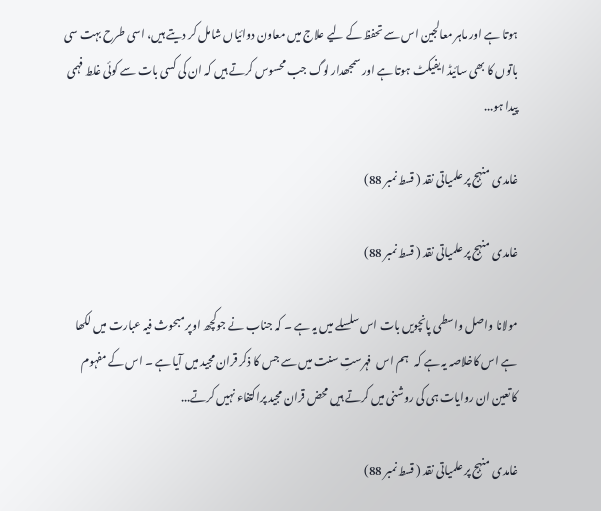ہوتا ہے اور ماہر معالجین اس سے تحفظ کے لیے علاج میں معاون دوائیاں شامل کر دیتے ہیں، اسی طرح بہت سی باتوں کا بھی سائیڈ ایفیکٹ ہوتا ہے اور سمجھدار لوگ جب محسوس کرتے ہیں کہ ان کی کسی بات سے کوئی غلط فہمی پیدا ہو...

غامدی منہج پر علمیاتی نقد ( قسط نمبر 88)

غامدی منہج پر علمیاتی نقد ( قسط نمبر 88)

مولانا واصل واسطی پانچویں بات اس سلسلے میں یہ ہے ۔ کہ جناب نے جوکچھ اوپر مبحوث فیہ عبارت میں لکھا ہے اس کاخلاصہ یہ ہے کہ   ہم اس  فہرستِ سنت میں سے جس کا ذکر قران مجید میں آیا ہے ۔ اس کے مفہوم کاتعین ان روایات ہی کی روشنی میں کرتے ہیں محض قران مجید پراکتفاء نہیں کرتے...

غامدی منہج پر علمیاتی نقد ( قسط نمبر 88)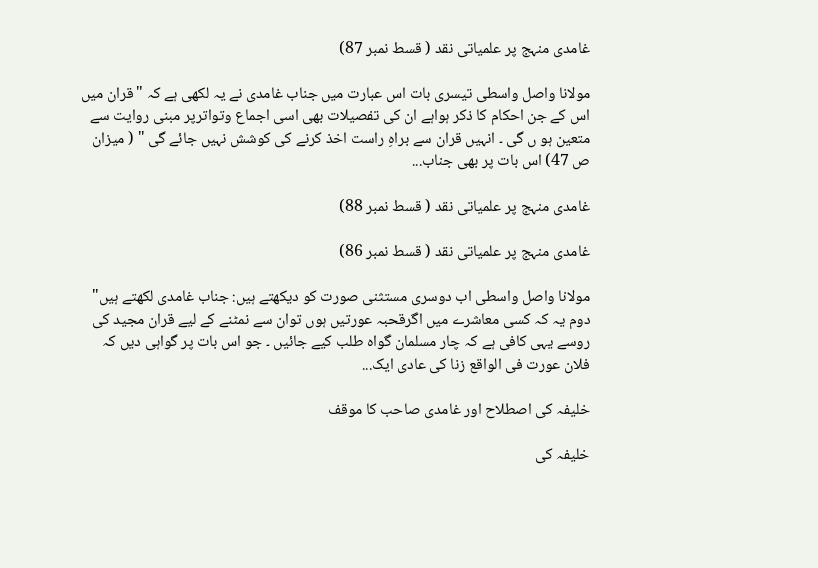غامدی منہج پر علمیاتی نقد ( قسط نمبر 87)

مولانا واصل واسطی تیسری بات اس عبارت میں جناب غامدی نے یہ لکھی ہے کہ "قران میں اس کے جن احکام کا ذکر ہواہے ان کی تفصیلات بھی اسی اجماع وتواترپر مبنی روایت سے متعین ہو ں گی ۔ انہیں قران سے براہِ راست اخذ کرنے کی کوشش نہیں جائے گی " ( میزان ص 47) اس بات پر بھی جناب...

غامدی منہج پر علمیاتی نقد ( قسط نمبر 88)

غامدی منہج پر علمیاتی نقد ( قسط نمبر 86)

مولانا واصل واسطی اب دوسری مستثنی صورت کو دیکھتے ہیں: جناب غامدی لکھتے ہیں" دوم یہ کہ کسی معاشرے میں اگرقحبہ عورتیں ہوں توان سے نمٹنے کے لیے قران مجید کی روسے یہی کافی ہے کہ چار مسلمان گواہ طلب کیے جائیں ۔ جو اس بات پر گواہی دیں کہ فلان عورت فی الواقع زنا کی عادی ایک...

خلیفہ کی اصطلاح اور غامدی صاحب کا موقف

خلیفہ کی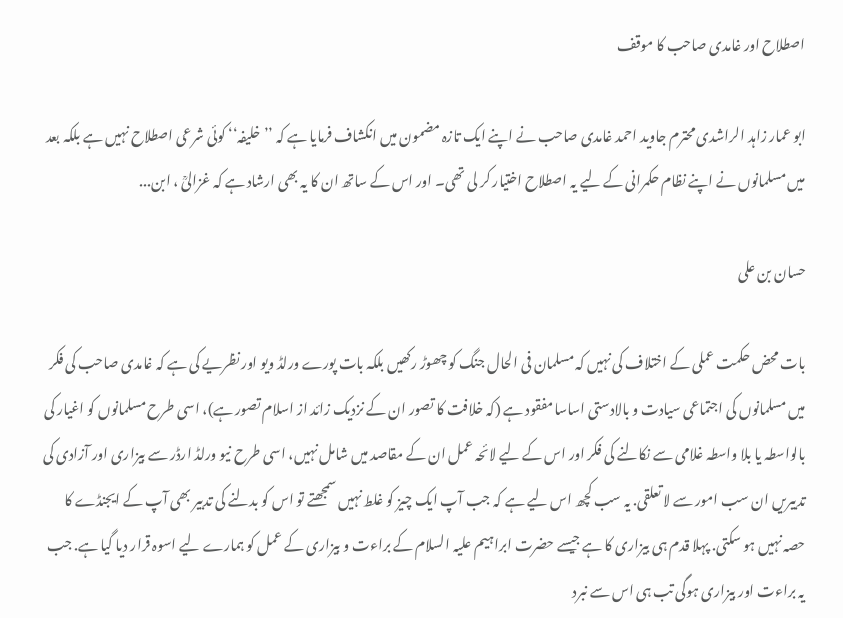اصطلاح اور غامدی صاحب کا موقف

ابو عمار زاہد الراشدی محترم جاوید احمد غامدی صاحب نے اپنے ایک تازہ مضمون میں انکشاف فرمایا ہے کہ ’’خلیفہ‘‘ کوئی شرعی اصطلاح نہیں ہے بلکہ بعد میں مسلمانوں نے اپنے نظام حکمرانی کے لیے یہ اصطلاح اختیار کر لی تھی۔ اور اس کے ساتھ ان کا یہ بھی ارشاد ہے کہ غزالیؒ ، ابن...

حسان بن علی

بات محض حکمت عملی کے اختلاف کی نہیں کہ مسلمان فی الحال جنگ کو چھوڑ رکھیں بلکہ بات پورے ورلڈ ویو اور نظریے کی ہے کہ غامدی صاحب کی فکر میں مسلمانوں کی اجتماعی سیادت و بالادستی اساسا مفقود ہے (کہ خلافت کا تصور ان کے نزدیک زائد از اسلام تصور ہے)، اسى طرح مسلمانوں کو اغیار کی بالواسطہ یا بلا واسطہ غلامی سے نکالنے کی فکر اور اس کے لیے لائحہ عمل ان کے مقاصد میں شامل نہیں، اسى طرح نیو ورلڈ ارڈر سے بیزاری اور آزادى کی تدبیریں ان سب امور سے لا تعلقی. یہ سب کچھ اس لیے ہے کہ جب آپ ایک چیز کو غلط نہیں سمجھتے تو اس کو بدلنے کی تدبیر بھی آپ کے ایجنڈے کا حصہ نہیں ہو سکتی. پہلا قدم ہی بیزاری کا ہے جیسے حضرت ابراہیم علیہ السلام کے براءت و بیزاری کے عمل کو ہمارے لیے اسوہ قرار دیا گیا ہے. جب یہ براءت اور بیزاری ہوگی تب ہی اس سے نبرد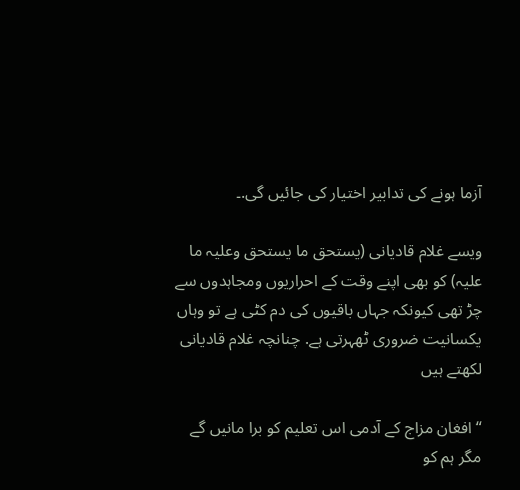آزما ہونے کی تدابیر اختیار کی جائیں گی.۔

ویسے غلام قادیانی (يستحق ما يستحق وعليہ ما عليہ) کو بھی اپنے وقت کے احراريوں ومجاہدوں سے چڑ تھی کیونکہ جہاں باقیوں کی دم کٹی ہے تو وہاں یکسانیت ضروری ٹھہرتی ہے. چنانچہ غلام قادیانی لکھتے ہیں

“افغان مزاج کے آدمی اس تعلیم کو برا مانیں گے مگر ہم کو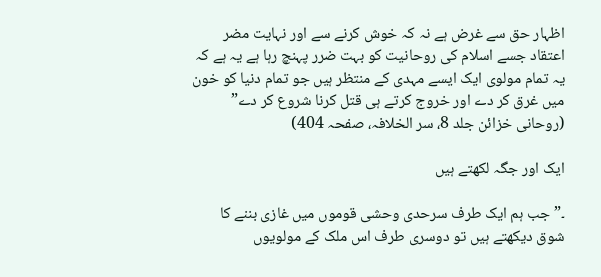اظہار حق سے غرض ہے نہ کہ خوش کرنے سے اور نہایت مضر اعتقاد جسے اسلام کی روحانیت کو بہت ضرر پہنچ رہا ہے یہ ہے کہ یہ تمام مولوی ایک ایسے مہدی کے منتظر ہیں جو تمام دنیا کو خون میں غرق کر دے اور خروج کرتے ہی قتل کرنا شروع کر دے” (روحانی خزائن جلد 8، سر الخلافہ، صفحہ 404)

ایک اور جگہ لکھتے ہیں

۔”جب ہم ایک طرف سرحدی وحشی قوموں میں غازی بننے کا شوق دیکھتے ہیں تو دوسری طرف اس ملک کے مولویوں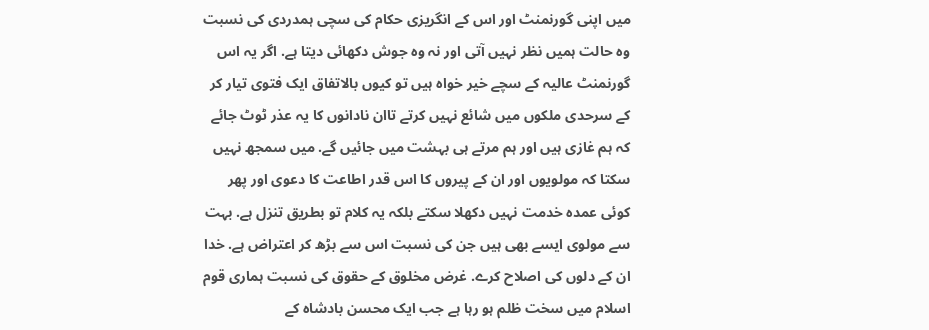میں اپنی گورنمنٹ اور اس کے انگریزی حکام کی سچی ہمدردی کی نسبت وہ حالت ہمیں نظر نہیں آتی اور نہ وہ جوش دکھائی دیتا ہے. اگر یہ اس گورنمنٹ عالیہ کے سچے خیر خواہ ہیں تو کیوں بالاتفاق ایک فتوی تیار کر کے سرحدی ملکوں میں شائع نہیں کرتے تاان نادانوں کا یہ عذر ٹوٹ جائے کہ ہم غازی ہیں اور ہم مرتے ہی بہشت میں جائیں گے. میں سمجھ نہیں سکتا کہ مولویوں اور ان کے پیروں کا اس قدر اطاعت کا دعوی اور پھر کوئی عمدہ خدمت نہیں دکھلا سکتے بلکہ یہ کلام تو بطریق تنزل ہے. بہت سے مولوی ایسے بھی ہیں جن کی نسبت اس سے بڑھ کر اعتراض ہے. خدا ان کے دلوں کی اصلاح کرے. غرض مخلوق کے حقوق کی نسبت ہماری قوم اسلام میں سخت ظلم ہو رہا ہے جب ایک محسن بادشاہ کے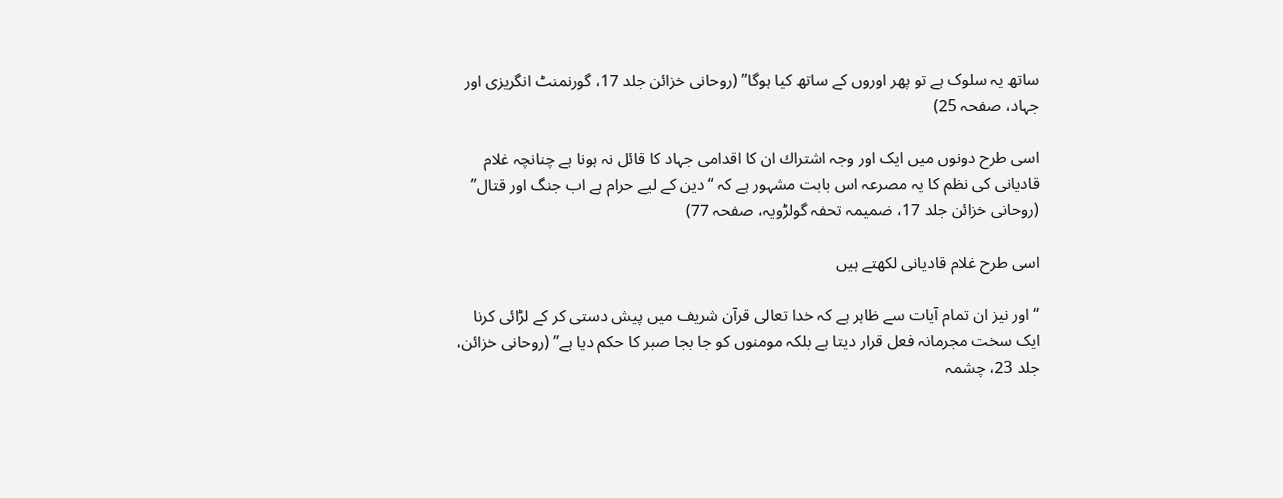ساتھ یہ سلوک ہے تو پھر اوروں کے ساتھ کیا ہوگا” (روحانی خزائن جلد 17، گورنمنٹ انگریزی اور جہاد، صفحہ 25)

اسى طرح دونوں میں ایک اور وجہ اشتراك ان کا اقدامی جہاد کا قائل نہ ہونا ہے چنانچہ غلام قادیانی کی نظم کا یہ مصرعہ اس بابت مشہور ہے کہ “دین کے لیے حرام ہے اب جنگ اور قتال” (روحانی خزائن جلد 17، ضمیمہ تحفہ گولڑویہ، صفحہ 77)

اسی طرح غلام قادیانی لکھتے ہیں

“اور نیز ان تمام آیات سے ظاہر ہے کہ خدا تعالی قرآن شریف میں پیش دستى کر کے لڑائی کرنا ایک سخت مجرمانہ فعل قرار دیتا ہے بلکہ مومنوں کو جا بجا صبر کا حکم دیا ہے” (روحانی خزائن، جلد 23، چشمہ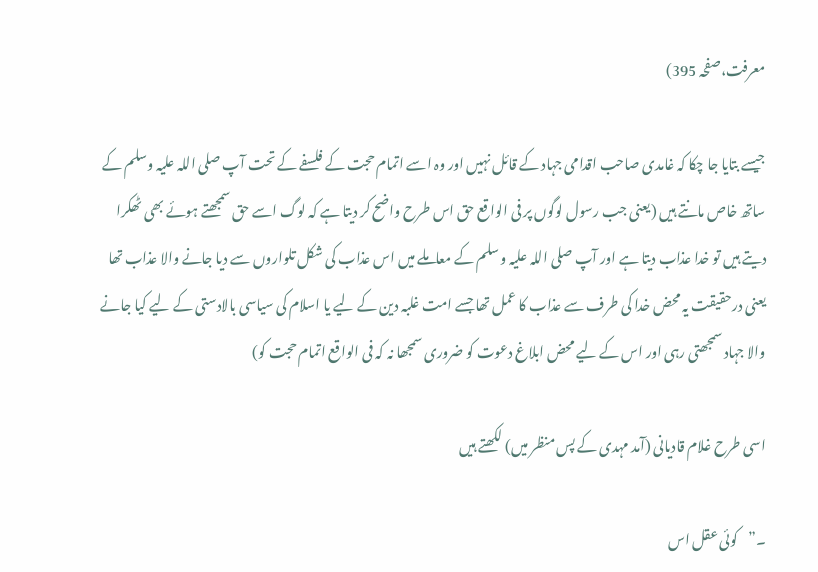معرفت،صفحہ 395)

جیسے بتایا جا چکا کہ غامدی صاحب اقدامی جہاد کے قائل نہیں اور وہ اسے اتمام حجت کے فلسفے کے تحت آپ صلی اللہ علیہ وسلم کے ساتھ خاص مانتے ہیں (یعنی جب رسول لوگوں پر فی الواقع حق اس طرح واضح کر دیتا ہے کہ لوگ اسے حق سمجھتے ہوئے بھی ٹھکرا دیتے ہیں تو خدا عذاب دیتا ہے اور آپ صلی اللہ علیہ وسلم کے معاملے میں اس عذاب کی شکل تلواروں سے دیا جانے والا عذاب تھا یعنی درحقیقت يہ محض خدا کی طرف سے عذاب کا عمل تھا جسے امت غلبہ دین کے لیے يا اسلام کی سیاسی بالادستی کے لیے کیا جانے والا جہاد سمجھتی رہی اور اس کے لیے محض ابلاغ دعوت کو ضروری سمجھا نہ کہ فی الواقع اتمام حجت کو)

اسی طرح غلام قادیانی (آمد مہدی کے پس منظر میں) لکھتے ہیں

۔”کوئی عقل اس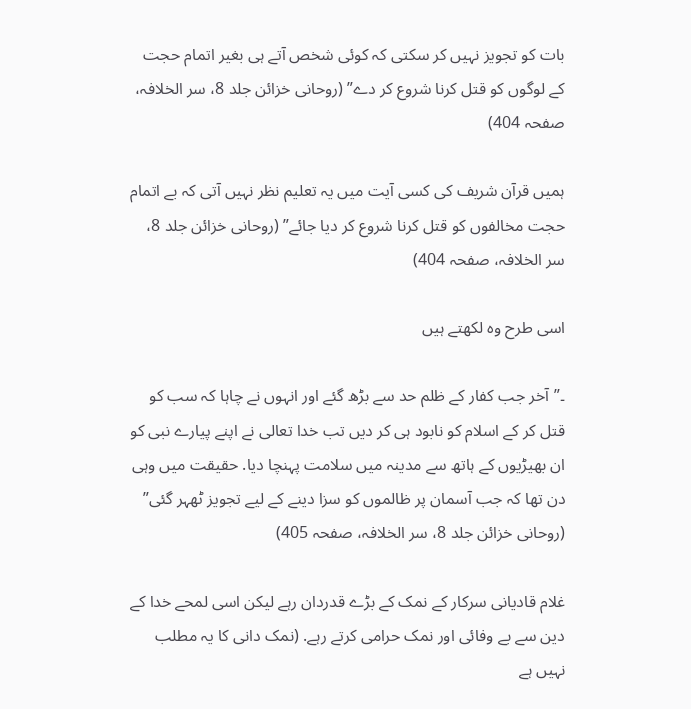بات کو تجویز نہیں کر سکتی کہ کوئی شخص آتے ہی بغیر اتمام حجت کے لوگوں کو قتل کرنا شروع کر دے” (روحانی خزائن جلد 8، سر الخلافہ، صفحہ 404)

ہمیں قرآن شریف کی کسی آیت میں یہ تعلیم نظر نہیں آتی کہ بے اتمام حجت مخالفوں کو قتل کرنا شروع کر دیا جائے” (روحانی خزائن جلد 8، سر الخلافہ، صفحہ 404)

اسی طرح وه لکھتے ہیں

۔”آخر جب کفار کے ظلم حد سے بڑھ گئے اور انہوں نے چاہا کہ سب کو قتل کر کے اسلام کو نابود ہی کر دیں تب خدا تعالی نے اپنے پیارے نبی کو ان بھیڑیوں کے ہاتھ سے مدینہ میں سلامت پہنچا دیا. حقیقت میں وہی دن تھا کہ جب آسمان پر ظالموں کو سزا دینے کے لیے تجویز ٹھہر گئی” (روحانی خزائن جلد 8، سر الخلافہ، صفحہ 405)

غلام قادیانی سرکار کے نمک کے بڑے قدردان رہے لیکن اسی لمحے خدا کے دین سے بے وفائی اور نمک حرامی کرتے رہے. (نمک دانى کا یہ مطلب نہیں ہے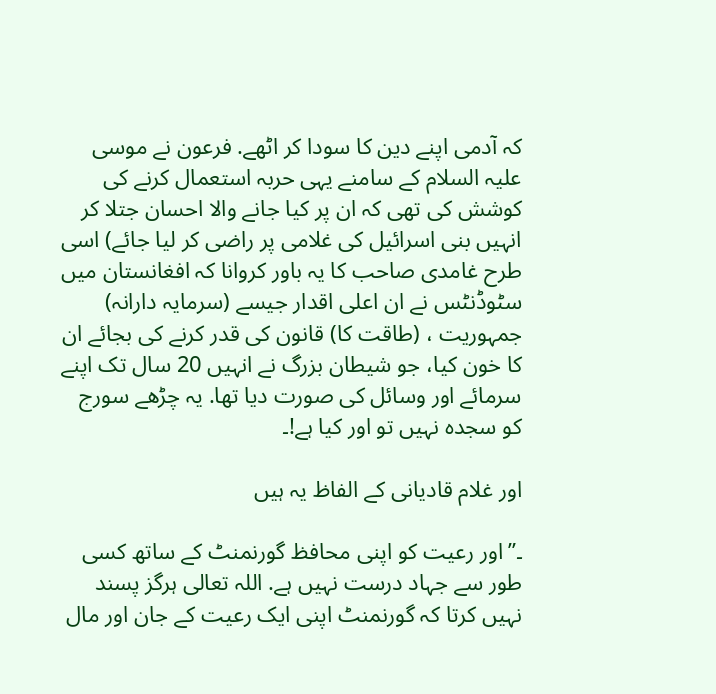کہ آدمی اپنے دین کا سودا کر اٹھے. فرعون نے موسی علیہ السلام کے سامنے یہی حربہ استعمال کرنے کی کوشش کی تھی کہ ان پر کیا جانے والا احسان جتلا کر انہیں بنی اسرائیل کی غلامی پر راضی کر لیا جائے) اسى طرح غامدی صاحب کا یہ باور کروانا کہ افغانستان میں سٹوڈنٹس نے ان اعلی اقدار جیسے (سرمایہ دارانہ) جمہوریت ، (طاقت کا) قانون کی قدر کرنے کی بجائے ان کا خون کیا، جو شیطان بزرگ نے انہیں 20 سال تک اپنے سرمائے اور وسائل کی صورت دیا تھا. یہ چڑھے سورج کو سجدہ نہیں تو اور کیا ہے!۔

اور غلام قادیانی کے الفاظ یہ ہیں

۔”اور رعیت کو اپنی محافظ گورنمنٹ کے ساتھ کسی طور سے جہاد درست نہیں ہے. اللہ تعالی ہرگز پسند نہیں کرتا کہ گورنمنٹ اپنی ایک رعیت کے جان اور مال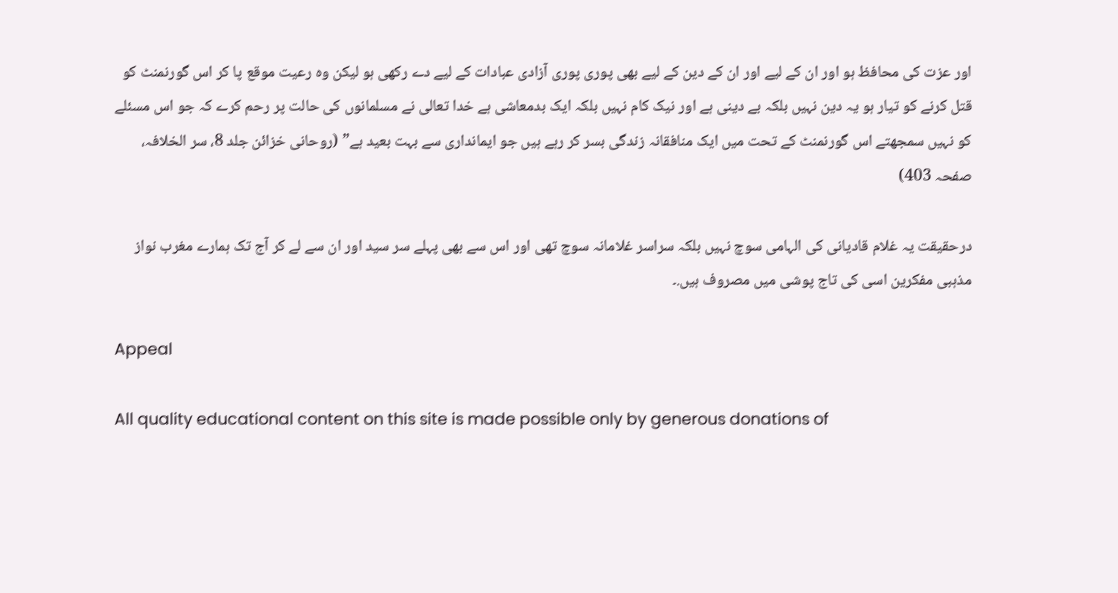اور عزت کی محافظ ہو اور ان کے لیے اور ان کے دین کے لیے بھی پوری پوری آزادی عبادات کے لیے دے رکھی ہو لیکن وه رعیت موقع پا کر اس گورنمنٹ کو قتل کرنے کو تیار ہو یہ دین نہیں بلکہ بے دینی ہے اور نیک کام نہیں بلکہ ایک بدمعاشی ہے خدا تعالی نے مسلمانوں کی حالت پر رحم کرے کہ جو اس مسئلے کو نہیں سمجھتے اس گورنمنٹ کے تحت میں ایک منافقانہ زندگی بسر کر رہے ہیں جو ایمانداری سے بہت بعید ہے” (روحانی خزائن جلد 8، سر الخلافہ، صفحہ 403)

درحقيقت یہ غلام قادیانی کی الہامی سوچ نہیں بلکہ سراسر غلامانہ سوچ تھی اور اس سے بھی پہلے سر سید اور ان سے لے کر آج تک ہمارے مغرب نواز مذہبى مفکرین اسی کی تاج پوشی میں مصروف ہیں.۔

Appeal

All quality educational content on this site is made possible only by generous donations of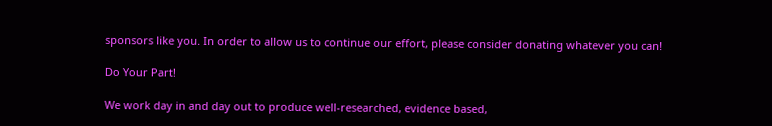sponsors like you. In order to allow us to continue our effort, please consider donating whatever you can!

Do Your Part!

We work day in and day out to produce well-researched, evidence based,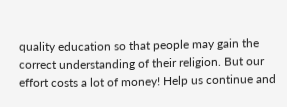quality education so that people may gain the correct understanding of their religion. But our effort costs a lot of money! Help us continue and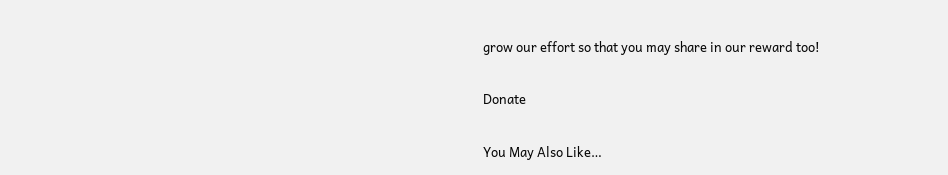grow our effort so that you may share in our reward too!

Donate

You May Also Like…